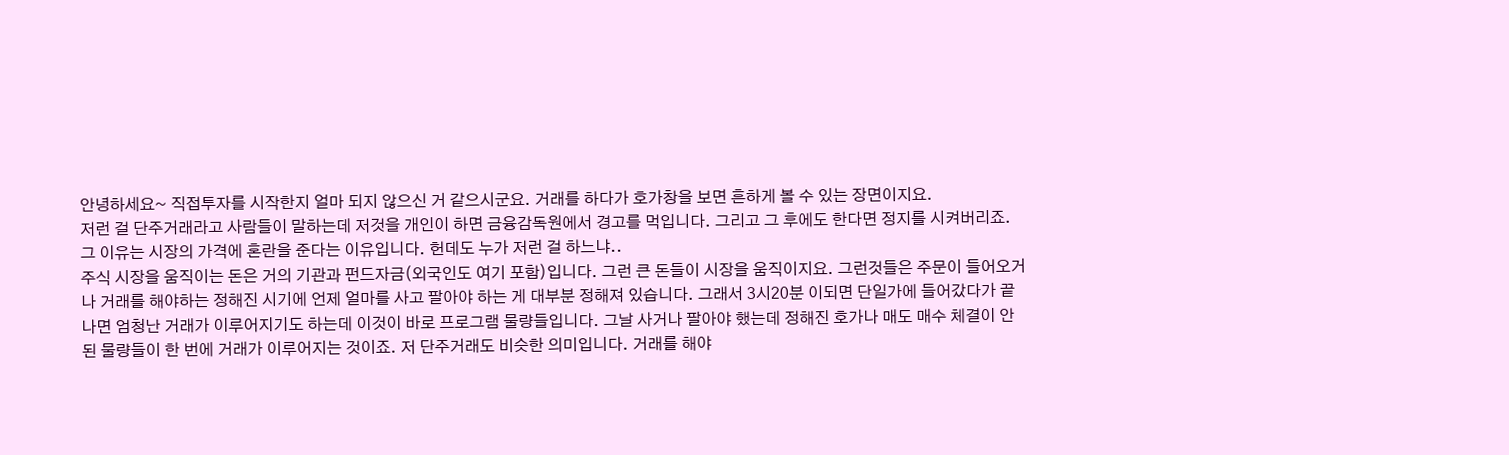안녕하세요~ 직접투자를 시작한지 얼마 되지 않으신 거 같으시군요. 거래를 하다가 호가창을 보면 흔하게 볼 수 있는 장면이지요.
저런 걸 단주거래라고 사람들이 말하는데 저것을 개인이 하면 금융감독원에서 경고를 먹입니다. 그리고 그 후에도 한다면 정지를 시켜버리죠. 그 이유는 시장의 가격에 혼란을 준다는 이유입니다. 헌데도 누가 저런 걸 하느냐..
주식 시장을 움직이는 돈은 거의 기관과 펀드자금(외국인도 여기 포함)입니다. 그런 큰 돈들이 시장을 움직이지요. 그런것들은 주문이 들어오거나 거래를 해야하는 정해진 시기에 언제 얼마를 사고 팔아야 하는 게 대부분 정해져 있습니다. 그래서 3시20분 이되면 단일가에 들어갔다가 끝나면 엄청난 거래가 이루어지기도 하는데 이것이 바로 프로그램 물량들입니다. 그날 사거나 팔아야 했는데 정해진 호가나 매도 매수 체결이 안 된 물량들이 한 번에 거래가 이루어지는 것이죠. 저 단주거래도 비슷한 의미입니다. 거래를 해야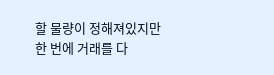할 물량이 정해져있지만 한 번에 거래를 다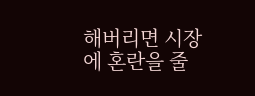해버리면 시장에 혼란을 줄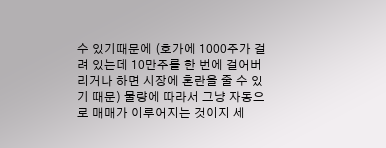수 있기때문에 (호가에 1000주가 걸려 있는데 10만주를 한 번에 걸어버리거나 하면 시장에 혼란을 줄 수 있기 때문) 물량에 따라서 그냥 자동으로 매매가 이루어지는 것이지 세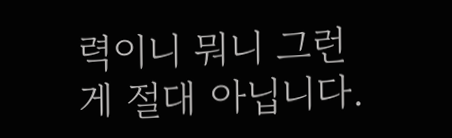력이니 뭐니 그런 게 절대 아닙니다.